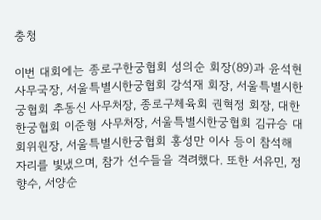충청

이번 대회에는 종로구한궁협회 성의순 회장(89)과 윤석현 사무국장, 서울특별시한궁협회 강석재 회장, 서울특별시한궁협회 추동신 사무처장, 종로구체육회 권혁정 회장, 대한한궁협회 이준형 사무처장, 서울특별시한궁협회 김규승 대회위원장, 서울특별시한궁협회 홍성만 이사 등이 참석해 자리를 빛냈으며, 참가 선수들을 격려했다. 또한 서유민, 정향수, 서양순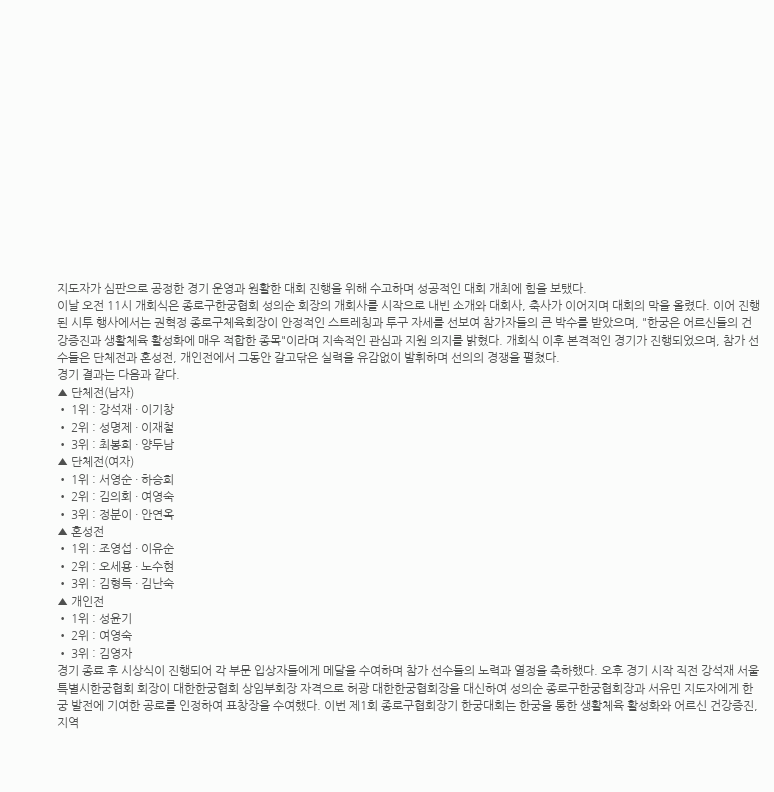지도자가 심판으로 공정한 경기 운영과 원활한 대회 진행을 위해 수고하며 성공적인 대회 개최에 힘을 보탰다.
이날 오전 11시 개회식은 종로구한궁협회 성의순 회장의 개회사를 시작으로 내빈 소개와 대회사, 축사가 이어지며 대회의 막을 올렸다. 이어 진행된 시투 행사에서는 권혁정 종로구체육회장이 안정적인 스트레칭과 투구 자세를 선보여 참가자들의 큰 박수를 받았으며, "한궁은 어르신들의 건강증진과 생활체육 활성화에 매우 적합한 종목"이라며 지속적인 관심과 지원 의지를 밝혔다. 개회식 이후 본격적인 경기가 진행되었으며, 참가 선수들은 단체전과 혼성전, 개인전에서 그동안 갈고닦은 실력을 유감없이 발휘하며 선의의 경쟁을 펼쳤다.
경기 결과는 다음과 같다.
▲ 단체전(남자)
• 1위 : 강석재 · 이기창
• 2위 : 성명제 · 이재철
• 3위 : 최봉희 · 양두남
▲ 단체전(여자)
• 1위 : 서영순 · 하승희
• 2위 : 김의회 · 여영숙
• 3위 : 정분이 · 안연옥
▲ 혼성전
• 1위 : 조영섭 · 이유순
• 2위 : 오세용 · 노수현
• 3위 : 김형득 · 김난숙
▲ 개인전
• 1위 : 성윤기
• 2위 : 여영숙
• 3위 : 김영자
경기 종료 후 시상식이 진행되어 각 부문 입상자들에게 메달을 수여하며 참가 선수들의 노력과 열정을 축하했다. 오후 경기 시작 직전 강석재 서울특별시한궁협회 회장이 대한한궁협회 상임부회장 자격으로 허광 대한한궁협회장을 대신하여 성의순 종로구한궁협회장과 서유민 지도자에게 한궁 발전에 기여한 공로를 인정하여 표창장을 수여했다. 이번 제1회 종로구협회장기 한궁대회는 한궁을 통한 생활체육 활성화와 어르신 건강증진, 지역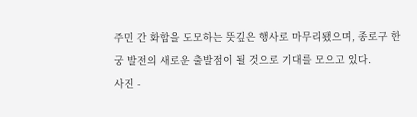주민 간 화합을 도모하는 뜻깊은 행사로 마무리됐으며, 종로구 한궁 발전의 새로운 출발점이 될 것으로 기대를 모으고 있다.
사진 -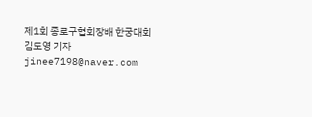제1회 종로구협회장배 한궁대회
김도영 기자 jinee7198@naver.com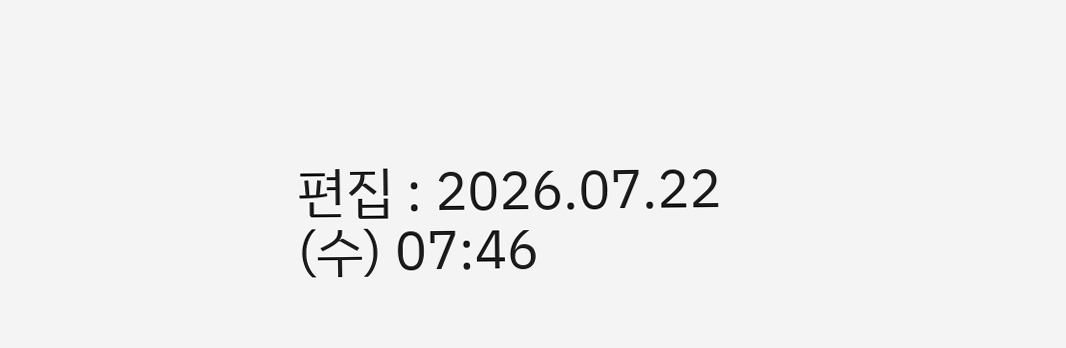편집 : 2026.07.22 (수) 07:46